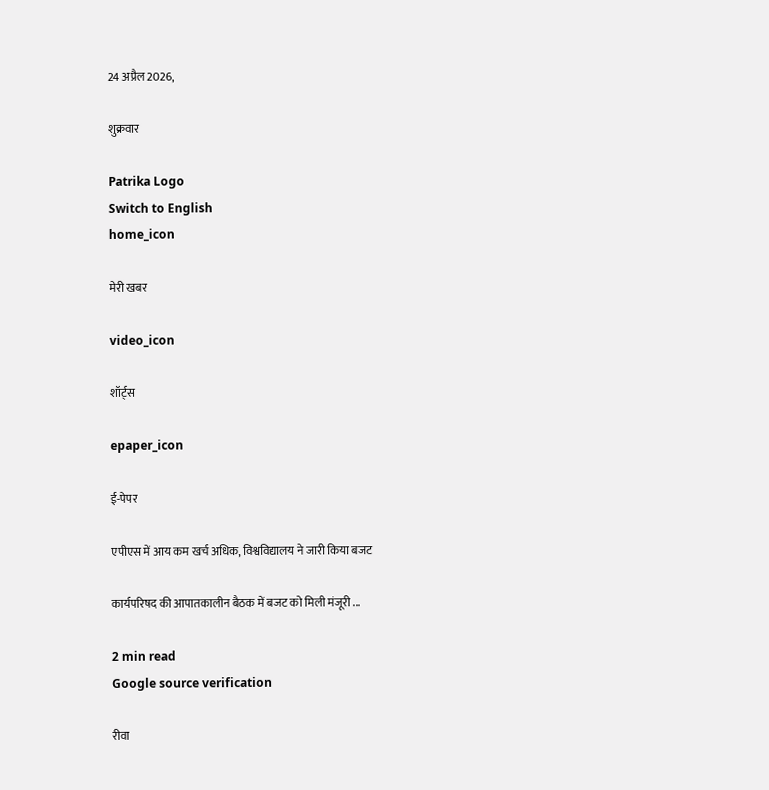24 अप्रैल 2026,

शुक्रवार

Patrika Logo
Switch to English
home_icon

मेरी खबर

video_icon

शॉर्ट्स

epaper_icon

ई-पेपर

एपीएस में आय कम खर्च अधिक, विश्वविद्यालय ने जारी किया बजट

कार्यपरिषद की आपातकालीन बैठक में बजट को मिली मंजूरी ...

2 min read
Google source verification

रीवा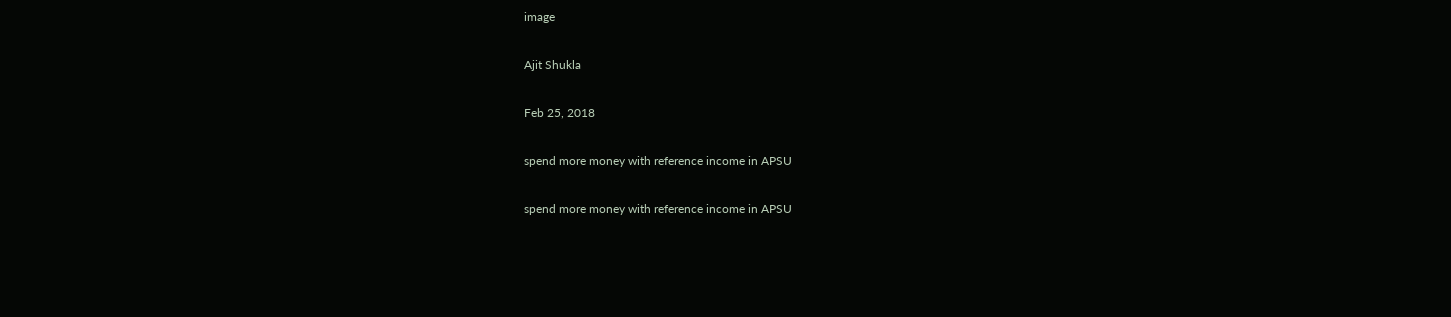image

Ajit Shukla

Feb 25, 2018

spend more money with reference income in APSU

spend more money with reference income in APSU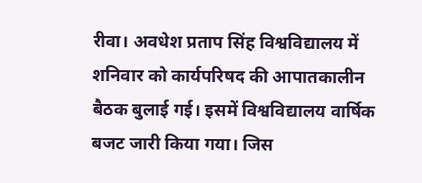रीवा। अवधेश प्रताप सिंह विश्वविद्यालय में शनिवार को कार्यपरिषद की आपातकालीन बैठक बुलाई गई। इसमें विश्वविद्यालय वार्षिक बजट जारी किया गया। जिस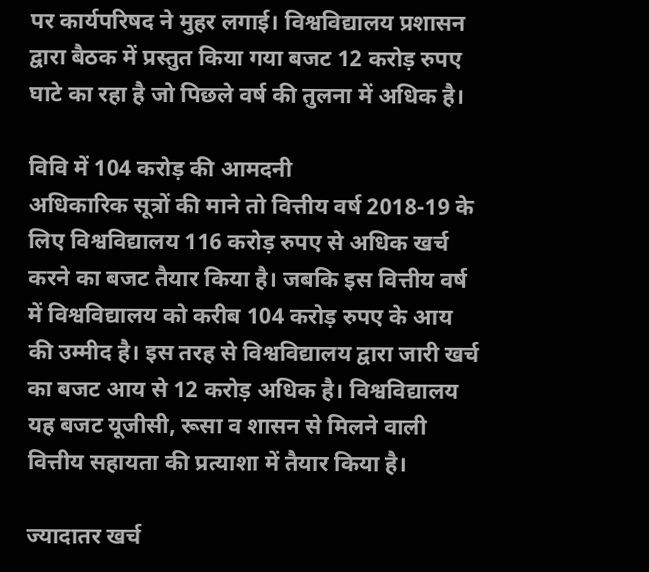पर कार्यपरिषद ने मुहर लगाई। विश्वविद्यालय प्रशासन द्वारा बैठक में प्रस्तुत किया गया बजट 12 करोड़ रुपए घाटे का रहा है जो पिछले वर्ष की तुलना में अधिक है।

विवि में 104 करोड़ की आमदनी
अधिकारिक सूत्रों की माने तो वित्तीय वर्ष 2018-19 के लिए विश्वविद्यालय 116 करोड़ रुपए से अधिक खर्च करने का बजट तैयार किया है। जबकि इस वित्तीय वर्ष में विश्वविद्यालय को करीब 104 करोड़ रुपए के आय की उम्मीद है। इस तरह से विश्वविद्यालय द्वारा जारी खर्च का बजट आय से 12 करोड़ अधिक है। विश्वविद्यालय यह बजट यूजीसी, रूसा व शासन से मिलने वाली वित्तीय सहायता की प्रत्याशा में तैयार किया है।

ज्यादातर खर्च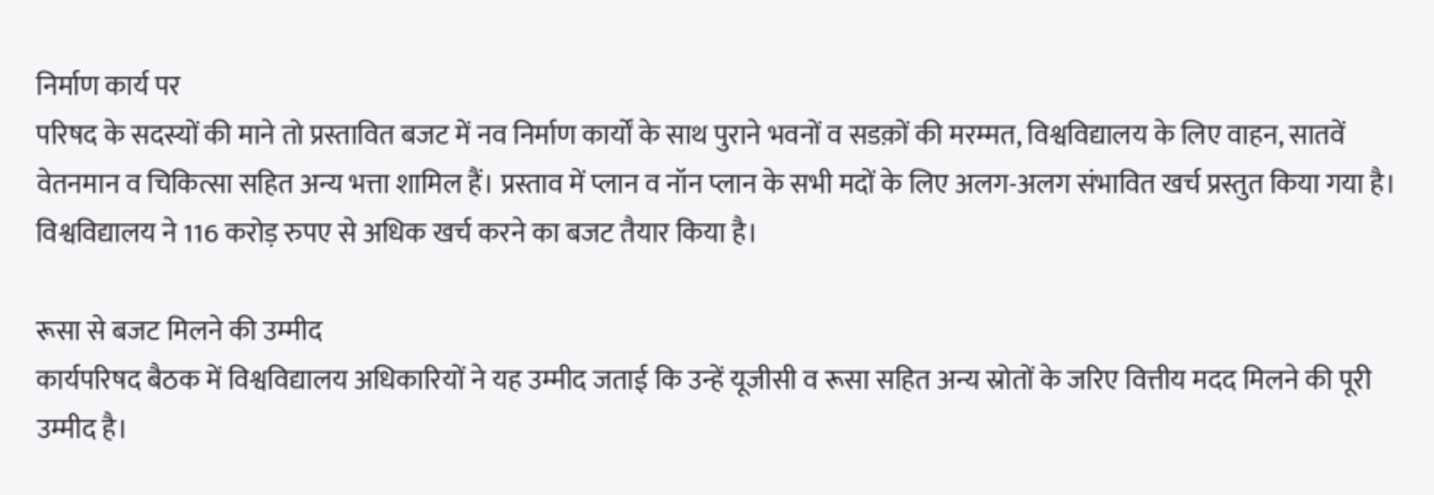निर्माण कार्य पर
परिषद के सदस्यों की माने तो प्रस्तावित बजट में नव निर्माण कार्यों के साथ पुराने भवनों व सडक़ों की मरम्मत, विश्वविद्यालय के लिए वाहन, सातवें वेतनमान व चिकित्सा सहित अन्य भत्ता शामिल हैं। प्रस्ताव में प्लान व नॉन प्लान के सभी मदों के लिए अलग-अलग संभावित खर्च प्रस्तुत किया गया है। विश्वविद्यालय ने 116 करोड़ रुपए से अधिक खर्च करने का बजट तैयार किया है।

रूसा से बजट मिलने की उम्मीद
कार्यपरिषद बैठक में विश्वविद्यालय अधिकारियों ने यह उम्मीद जताई कि उन्हें यूजीसी व रूसा सहित अन्य स्रोतों के जरिए वित्तीय मदद मिलने की पूरी उम्मीद है।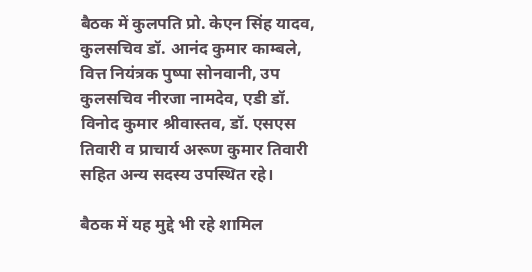बैठक में कुलपति प्रो. केएन सिंह यादव, कुलसचिव डॉ. आनंद कुमार काम्बले, वित्त नियंत्रक पुष्पा सोनवानी, उप कुलसचिव नीरजा नामदेव, एडी डॉ. विनोद कुमार श्रीवास्तव, डॉ. एसएस तिवारी व प्राचार्य अरूण कुमार तिवारी सहित अन्य सदस्य उपस्थित रहे।

बैठक में यह मुद्दे भी रहे शामिल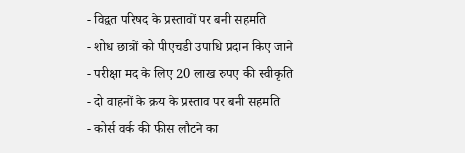- विद्वत परिषद के प्रस्तावों पर बनी सहमति
- शोध छात्रों को पीएचडी उपाधि प्रदान किए जाने
- परीक्षा मद के लिए 20 लाख रुपए की स्वीकृति
- दो वाहनों के क्रय के प्रस्ताव पर बनी सहमति
- कोर्स वर्क की फीस लौटने का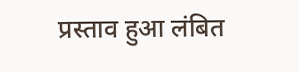प्रस्ताव हुआ लंबित